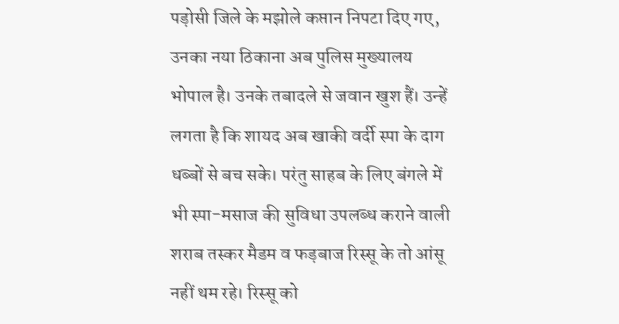पड़ोसी जिले के मझोले कप्तान निपटा दिए गए, उनका नया ठिकाना अब पुलिस मुख्यालय भोपाल है। उनके तबादले से जवान खुश हैं। उन्हें लगता है कि शायद अब खाकी वर्दी स्पा के दाग धब्बों से बच सके। परंतु साहब के लिए बंगले में भी स्पा-मसाज की सुविधा उपलब्ध कराने वाली शराब तस्कर मैडम व फड़बाज रिस्सू के तो आंसू नहीं थम रहे। रिस्सू को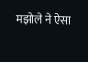मझोले ने ऐसा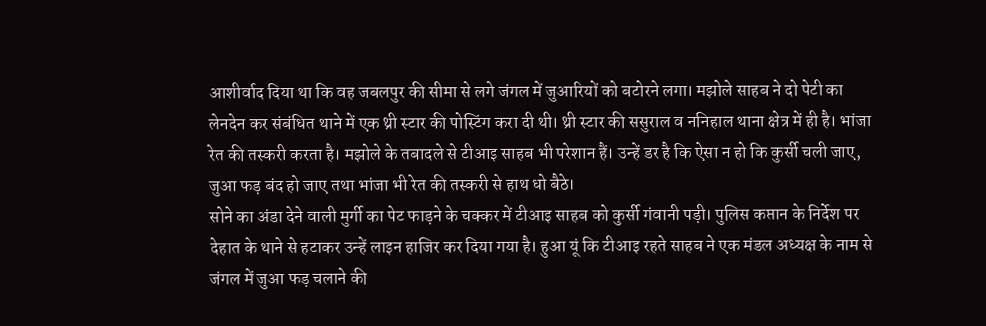आशीर्वाद दिया था कि वह जबलपुर की सीमा से लगे जंगल में जुआरियों को बटोरने लगा। मझोले साहब ने दो पेटी का लेनदेन कर संबंधित थाने में एक थ्री स्टार की पोस्टिंग करा दी थी। थ्री स्टार की ससुराल व ननिहाल थाना क्षेत्र में ही है। भांजा रेत की तस्करी करता है। मझोले के तबादले से टीआइ साहब भी परेशान हैं। उन्हें डर है कि ऐसा न हो कि कुर्सी चली जाए, जुआ फड़ बंद हो जाए तथा भांजा भी रेत की तस्करी से हाथ धो बैठे।
सोने का अंडा देने वाली मुर्गी का पेट फाड़ने के चक्कर में टीआइ साहब को कुर्सी गंवानी पड़ी। पुलिस कप्तान के निर्देश पर देहात के थाने से हटाकर उन्हें लाइन हाजिर कर दिया गया है। हुआ यूं कि टीआइ रहते साहब ने एक मंडल अध्यक्ष के नाम से जंगल में जुआ फड़ चलाने की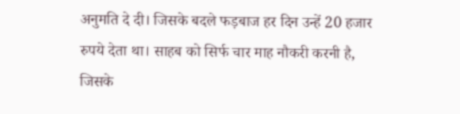अनुमति दे दी। जिसके बदले फड़बाज हर दिन उन्हें 20 हजार रुपये देता था। साहब को सिर्फ चार माह नौकरी करनी है, जिसके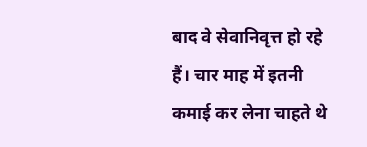बाद वे सेवानिवृत्त हो रहे हैं। चार माह में इतनी कमाई कर लेना चाहते थे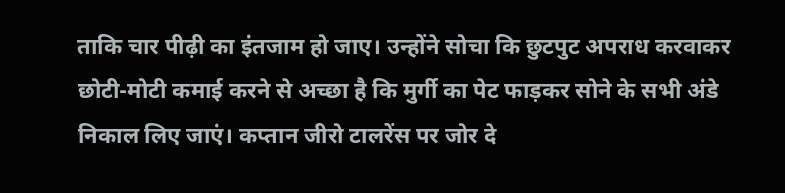ताकि चार पीढ़ी का इंतजाम हो जाए। उन्होंने सोचा कि छुटपुट अपराध करवाकर छोटी-मोटी कमाई करने से अच्छा है कि मुर्गी का पेट फाड़कर सोने के सभी अंडे निकाल लिए जाएं। कप्तान जीरो टालरेंस पर जोर दे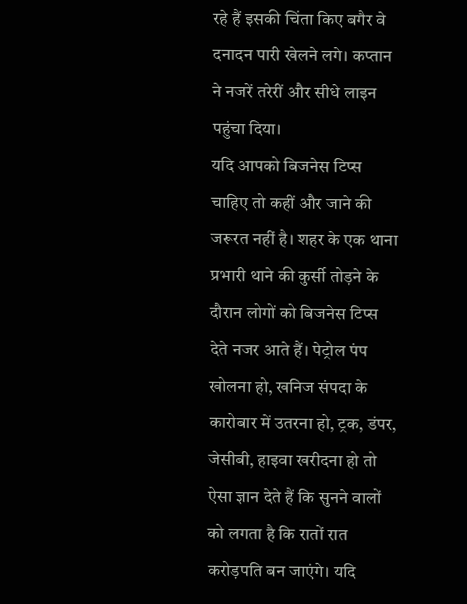रहे हैं इसकी चिंता किए बगैर वे दनादन पारी खेलने लगे। कप्तान ने नजरें तरेरीं और सीधे लाइन पहुंचा दिया।
यदि आपको बिजनेस टिप्स चाहिए तो कहीं और जाने की जरूरत नहीं है। शहर के एक थाना प्रभारी थाने की कुर्सी तोड़ने के दौरान लोगों को बिजनेस टिप्स देते नजर आते हैं। पेट्रोल पंप खोलना हो, खनिज संपदा के कारोबार में उतरना हो, ट्रक, डंपर, जेसीबी, हाइवा खरीदना हो तो ऐसा ज्ञान देते हैं कि सुनने वालों को लगता है कि रातों रात करोड़पति बन जाएंगे। यदि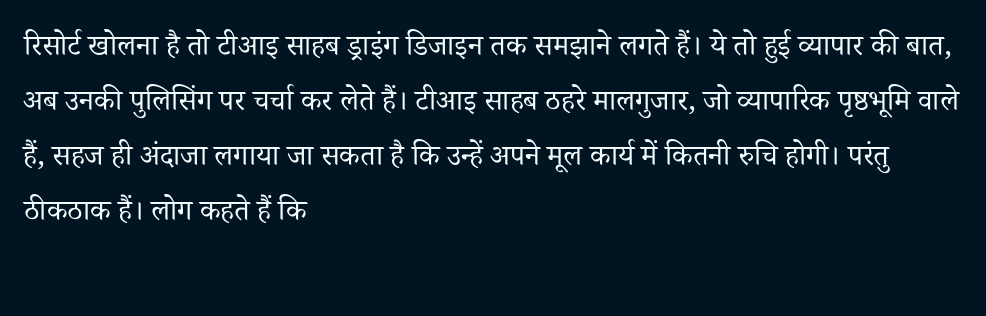रिसोर्ट खोलना है तो टीआइ साहब ड्राइंग डिजाइन तक समझाने लगते हैं। ये तो हुई व्यापार की बात, अब उनकी पुलिसिंग पर चर्चा कर लेते हैं। टीआइ साहब ठहरे मालगुजार, जो व्यापारिक पृष्ठभूमि वाले हैं, सहज ही अंदाजा लगाया जा सकता है कि उन्हें अपने मूल कार्य में कितनी रुचि होगी। परंतु ठीकठाक हैं। लोग कहते हैं कि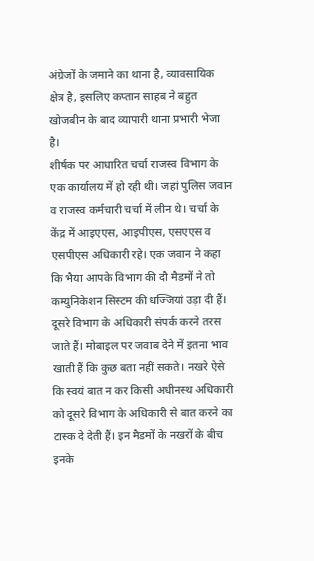अंग्रेजों के जमाने का थाना है, व्यावसायिक क्षेत्र है, इसलिए कप्तान साहब ने बहुत खोजबीन के बाद व्यापारी थाना प्रभारी भेजा है।
शीर्षक पर आधारित चर्चा राजस्व विभाग के एक कार्यालय में हो रही थी। जहां पुलिस जवान व राजस्व कर्मचारी चर्चा में लीन थे। चर्चा के केंद्र में आइएएस, आइपीएस, एसएएस व एसपीएस अधिकारी रहे। एक जवान ने कहा कि भैया आपके विभाग की दौ मैडमों ने तो कम्युनिकेशन सिस्टम की धज्जियां उड़ा दी हैं। दूसरे विभाग के अधिकारी संपर्क करने तरस जाते हैं। मोबाइल पर जवाब देने में इतना भाव खाती हैं कि कुछ बता नहीं सकते। नखरे ऐसे कि स्वयं बात न कर किसी अधीनस्थ अधिकारी को दूसरे विभाग के अधिकारी से बात करने का टास्क दे देती हैं। इन मैडमों के नखरों के बीच इनके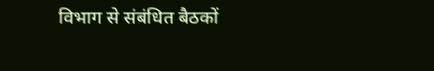विभाग से संबंधित बैठकों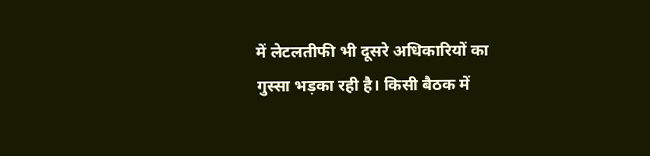में लेटलतीफी भी दूसरे अधिकारियों का गुस्सा भड़का रही है। किसी बैठक में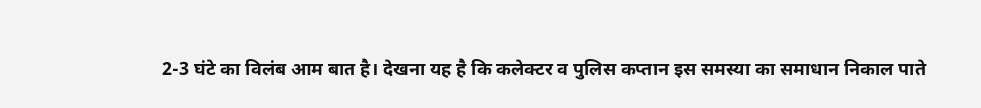2-3 घंटे का विलंब आम बात है। देखना यह है कि कलेक्टर व पुलिस कप्तान इस समस्या का समाधान निकाल पाते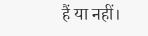हैं या नहीं।